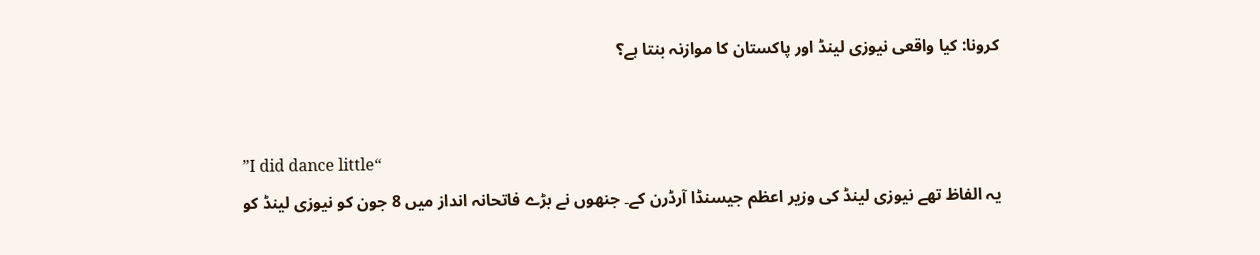کرونا: کیا واقعی نیوزی لینڈ اور پاکستان کا موازنہ بنتا ہے؟


”I did dance little“
یہ الفاظ تھے نیوزی لینڈ کی وزیر اعظم جیسنڈا آرڈرن کے۔ جنھوں نے بڑے فاتحانہ انداز میں 8 جون کو نیوزی لینڈ کو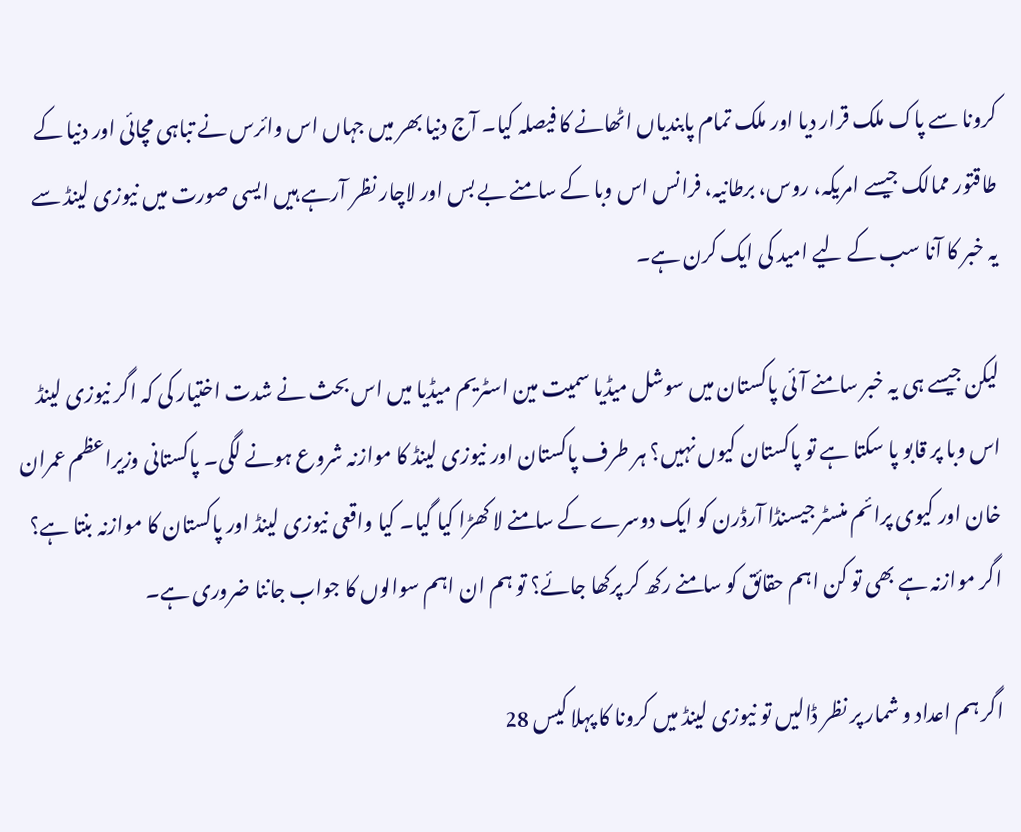کرونا سے پاک ملک قرار دیا اور ملک تمام پابندیاں اٹھانے کا فیصلہ کیا۔ آج دنیا بھر میں جہاں اس وائرس نے تباہی مچائی اور دنیا کے طاقتور ممالک جیسے امریکہ، روس، برطانیہ، فرانس اس وبا کے سامنے بے بس اور لاچار نظر آرہے ہیں ایسی صورت میں نیوزی لینڈ سے یہ خبر کا آنا سب کے لیے امید کی ایک کرن ہے۔

لیکن جیسے ہی یہ خبر سامنے آئی پاکستان میں سوشل میڈیا سمیت مین اسٹریم میڈیا میں اس بحث نے شدت اختیار کی کہ اگر نیوزی لینڈ اس وبا پر قابو پا سکتا ہے تو پاکستان کیوں نہیں؟ ہر طرف پاکستان اور نیوزی لینڈ کا موازنہ شروع ہونے لگی۔ پاکستانی وزیراعظم عمران خان اور کیوی پرائم منسٹر جیسنڈا آرڈرن کو ایک دوسرے کے سامنے لا کھڑا کیا گیا۔ کیا واقعی نیوزی لینڈ اور پاکستان کا موازنہ بنتا ہے؟ اگر موازنہ ہے بھی تو کن اہم حقائق کو سامنے رکھ کر پرکھا جائے؟ تو ہم ان اہم سوالوں کا جواب جاننا ضروری ہے۔

اگر ہم اعداد و شمار پر نظر ڈالیں تو نیوزی لینڈ میں کرونا کا پہلا کیس 28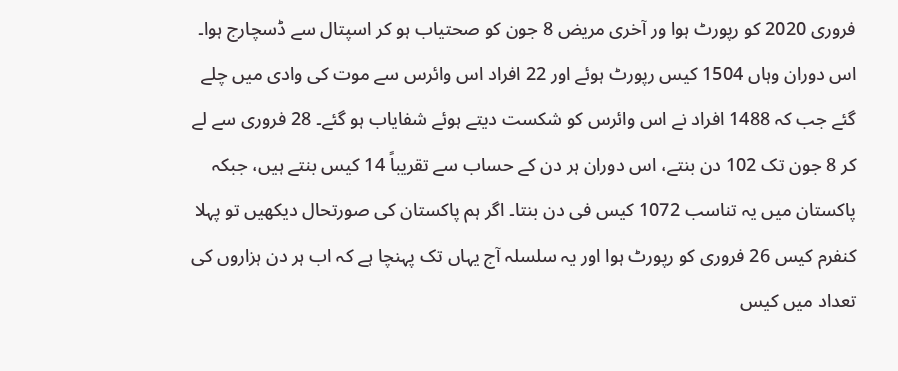فروری 2020 کو رپورٹ ہوا ور آخری مریض 8 جون کو صحتیاب ہو کر اسپتال سے ڈسچارج ہوا۔ اس دوران وہاں 1504 کیس رپورٹ ہوئے اور 22 افراد اس وائرس سے موت کی وادی میں چلے گئے جب کہ 1488 افراد نے اس وائرس کو شکست دیتے ہوئے شفایاب ہو گئے۔ 28 فروری سے لے کر 8 جون تک 102 دن بنتے، اس دوران ہر دن کے حساب سے تقریباً 14 کیس بنتے ہیں، جبکہ پاکستان میں یہ تناسب 1072 کیس فی دن بنتا۔ اگر ہم پاکستان کی صورتحال دیکھیں تو پہلا کنفرم کیس 26 فروری کو رپورٹ ہوا اور یہ سلسلہ آج یہاں تک پہنچا ہے کہ اب ہر دن ہزاروں کی تعداد میں کیس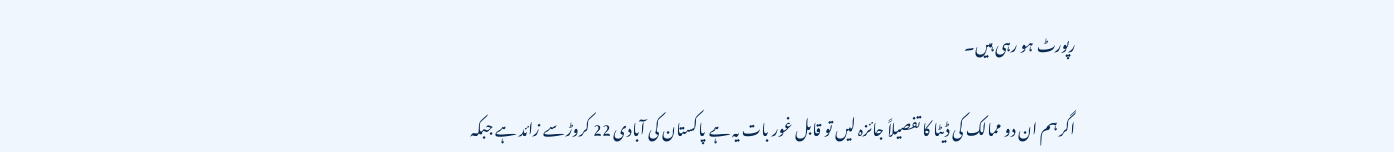رپورٹ ہو رہی ہیں۔

اگر ہم ان دو ممالک کی ڈیٹا کا تفصیلاً جائزہ لیں تو قابل غور بات یہ ہے پاکستان کی آبادی 22 کروڑ سے زائد ہے جبکہ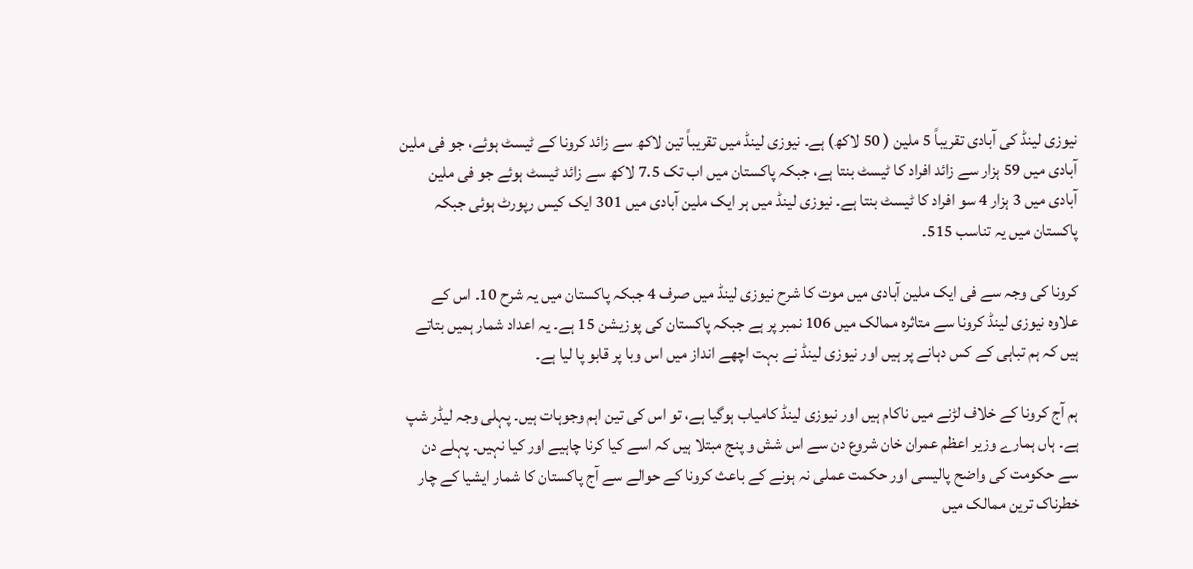نیوزی لینڈ کی آبادی تقریباً 5 ملین ( 50 لاکھ) ہے۔ نیوزی لینڈ میں تقریباً تین لاکھ سے زائد کرونا کے ٹیسٹ ہوئے، جو فی ملین آبادی میں 59 ہزار سے زائد افراد کا ٹیسٹ بنتا ہے، جبکہ پاکستان میں اب تک 7.5 لاکھ سے زائد ٹیسٹ ہوئے جو فی ملین آبادی میں 3 ہزار 4 سو افراد کا ٹیسٹ بنتا ہے۔ نیوزی لینڈ میں ہر ایک ملین آبادی میں 301 ایک کیس رپورٹ ہوئی جبکہ پاکستان میں یہ تناسب 515۔

کرونا کی وجہ سے فی ایک ملین آبادی میں موت کا شرح نیوزی لینڈ میں صرف 4 جبکہ پاکستان میں یہ شرح 10۔ اس کے علاوہ نیوزی لینڈ کرونا سے متاثرہ ممالک میں 106 نمبر پر ہے جبکہ پاکستان کی پوزیشن 15 ہے۔ یہ اعداد شمار ہمیں بتاتے ہیں کہ ہم تباہی کے کس دہانے پر ہیں اور نیوزی لینڈ نے بہت اچھے انداز میں اس وبا پر قابو پا لیا ہے۔

ہم آج کرونا کے خلاف لڑنے میں ناکام ہیں اور نیوزی لینڈ کامیاب ہوگیا ہے، تو اس کی تین اہم وجوہات ہیں۔ پہلی وجہ لیڈر شپ ہے۔ ہاں ہمارے وزیر اعظم عمران خان شروع دن سے اس شش و پنج مبتلا ہیں کہ اسے کیا کرنا چاہیے اور کیا نہیں۔ پہلے دن سے حکومت کی واضح پالیسی اور حکمت عملی نہ ہونے کے باعث کرونا کے حوالے سے آج پاکستان کا شمار ایشیا کے چار خطرناک ترین ممالک میں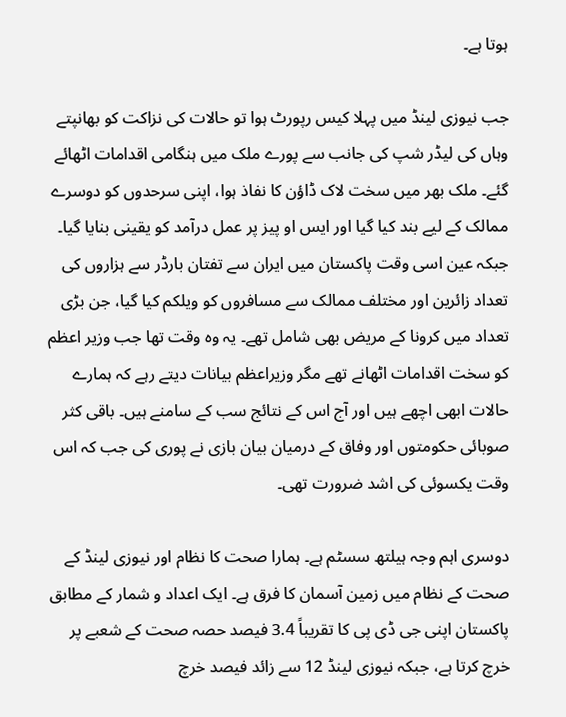ہوتا ہے۔

جب نیوزی لینڈ میں پہلا کیس رپورٹ ہوا تو حالات کی نزاکت کو بھانپتے وہاں کی لیڈر شپ کی جانب سے پورے ملک میں ہنگامی اقدامات اٹھائے گئے۔ ملک بھر میں سخت لاک ڈاؤن کا نفاذ ہوا، اپنی سرحدوں کو دوسرے ممالک کے لیے بند کیا گیا اور ایس او پیز پر عمل درآمد کو یقینی بنایا گیا۔ جبکہ عین اسی وقت پاکستان میں ایران سے تفتان بارڈر سے ہزاروں کی تعداد زائرین اور مختلف ممالک سے مسافروں کو ویلکم کیا گیا، جن بڑی تعداد میں کرونا کے مریض بھی شامل تھے۔ یہ وہ وقت تھا جب وزیر اعظم کو سخت اقدامات اٹھانے تھے مگر وزیراعظم بیانات دیتے رہے کہ ہمارے حالات ابھی اچھے ہیں اور آج اس کے نتائج سب کے سامنے ہیں۔ باقی کثر صوبائی حکومتوں اور وفاق کے درمیان بیان بازی نے پوری کی جب کہ اس وقت یکسوئی کی اشد ضرورت تھی۔

دوسری اہم وجہ ہیلتھ سسٹم ہے۔ ہمارا صحت کا نظام اور نیوزی لینڈ کے صحت کے نظام میں زمین آسمان کا فرق ہے۔ ایک اعداد و شمار کے مطابق پاکستان اپنی جی ڈی پی کا تقریباً 3.4 فیصد حصہ صحت کے شعبے پر خرچ کرتا ہے، جبکہ نیوزی لینڈ 12 سے زائد فیصد خرچ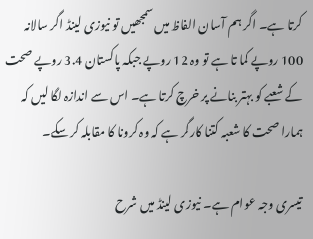کرتا ہے۔ اگر ہم آسان الفاظ میں سمجھیں تو نیوزی لینڈ اگر سالانہ 100 روپے کما تا ہے تو وہ 12 روپے جبکہ پاکستان 3.4 روپے صحت کے شعبے کو بہتر بنانے پر خرچ کرتا ہے۔ اس سے اندازہ لگا لیں کہ ہمارا صحت کا شعبہ کتنا کارگر ہے کہ وہ کرونا کا مقابلہ کر سکے۔

تیسری وجہ عوام ہے۔ نیوزی لینڈ میں شرح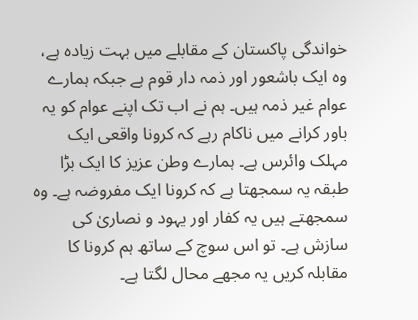خواندگی پاکستان کے مقابلے میں بہت زیادہ ہے، وہ ایک باشعور اور ذمہ دار قوم ہے جبکہ ہمارے عوام غیر ذمہ ہیں۔ ہم نے اب تک اپنے عوام کو یہ باور کرانے میں ناکام رہے کہ کرونا واقعی ایک مہلک وائرس ہے۔ ہمارے وطن عزیز کا ایک بڑا طبقہ یہ سمجھتا ہے کہ کرونا ایک مفروضہ ہے۔ وہ سمجھتے ہیں یہ کفار اور یہود و نصاریٰ کی سازش ہے۔ تو اس سوچ کے ساتھ ہم کرونا کا مقابلہ کریں یہ مجھے محال لگتا ہے۔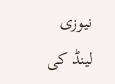نیوزی لینڈ کی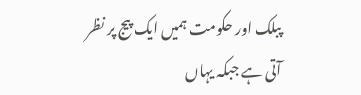پبلک اور حکومت ہمیں ایک پیج پر نظر آتی ہے جبکہ یہاں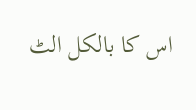اس کا بالکل الٹ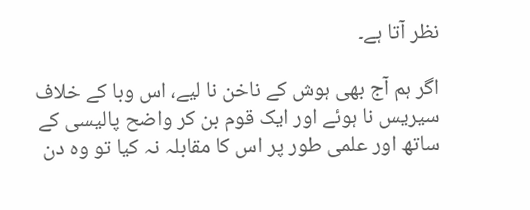نظر آتا ہے۔

اگر ہم آج بھی ہوش کے ناخن نا لیے، اس وبا کے خلاف سیریس نا ہوئے اور ایک قوم بن کر واضح پالیسی کے ساتھ اور علمی طور پر اس کا مقابلہ نہ کیا تو وہ دن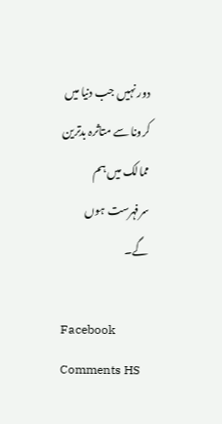دور نہیں جب دنیا میں کرونا سے متاثرہ بدترین ممالک میں ہم سرفہرست ہوں گے۔

Facebook Comments HS